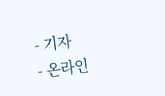- 기자
- 온라인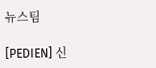뉴스팀

[PEDIEN] 신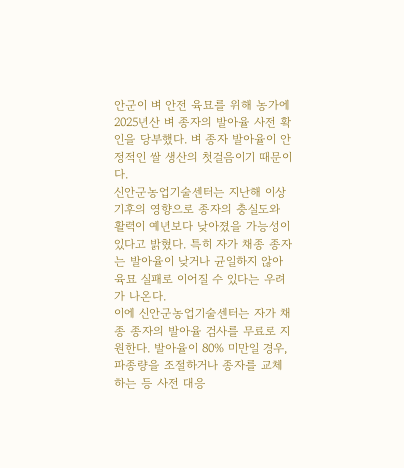안군이 벼 안전 육묘를 위해 농가에 2025년산 벼 종자의 발아율 사전 확인을 당부했다. 벼 종자 발아율이 안정적인 쌀 생산의 첫걸음이기 때문이다.
신안군농업기술센터는 지난해 이상기후의 영향으로 종자의 충실도와 활력이 예년보다 낮아졌을 가능성이 있다고 밝혔다. 특히 자가 채종 종자는 발아율이 낮거나 균일하지 않아 육묘 실패로 이어질 수 있다는 우려가 나온다.
이에 신안군농업기술센터는 자가 채종 종자의 발아율 검사를 무료로 지원한다. 발아율이 80% 미만일 경우, 파종량을 조절하거나 종자를 교체하는 등 사전 대응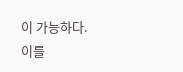이 가능하다. 이를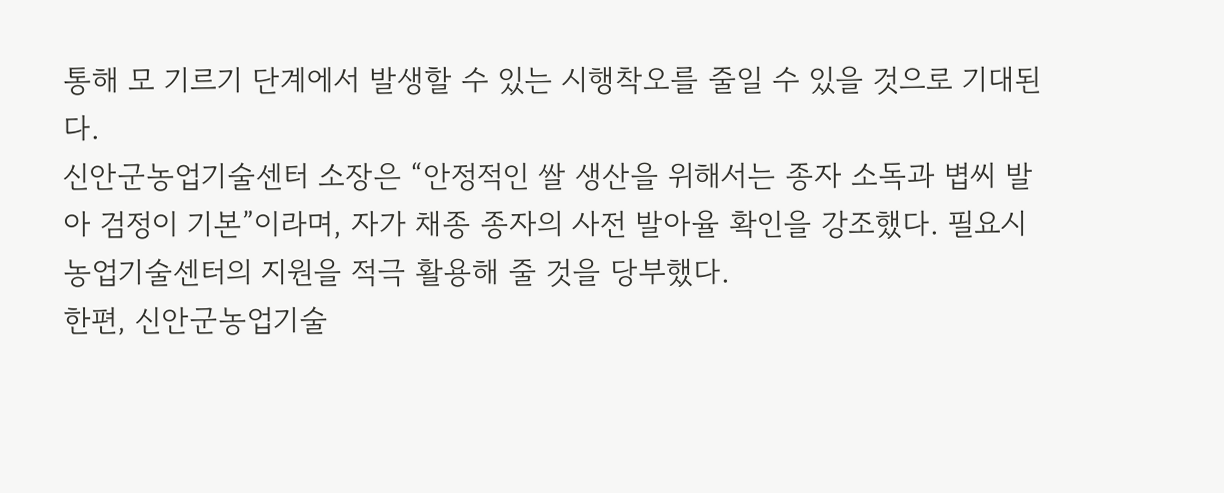통해 모 기르기 단계에서 발생할 수 있는 시행착오를 줄일 수 있을 것으로 기대된다.
신안군농업기술센터 소장은 “안정적인 쌀 생산을 위해서는 종자 소독과 볍씨 발아 검정이 기본”이라며, 자가 채종 종자의 사전 발아율 확인을 강조했다. 필요시 농업기술센터의 지원을 적극 활용해 줄 것을 당부했다.
한편, 신안군농업기술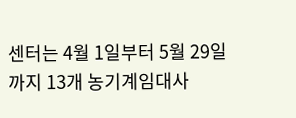센터는 4월 1일부터 5월 29일까지 13개 농기계임대사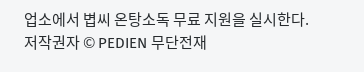업소에서 볍씨 온탕소독 무료 지원을 실시한다.
저작권자 © PEDIEN 무단전재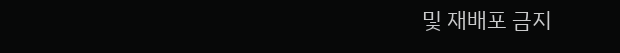및 재배포 금지